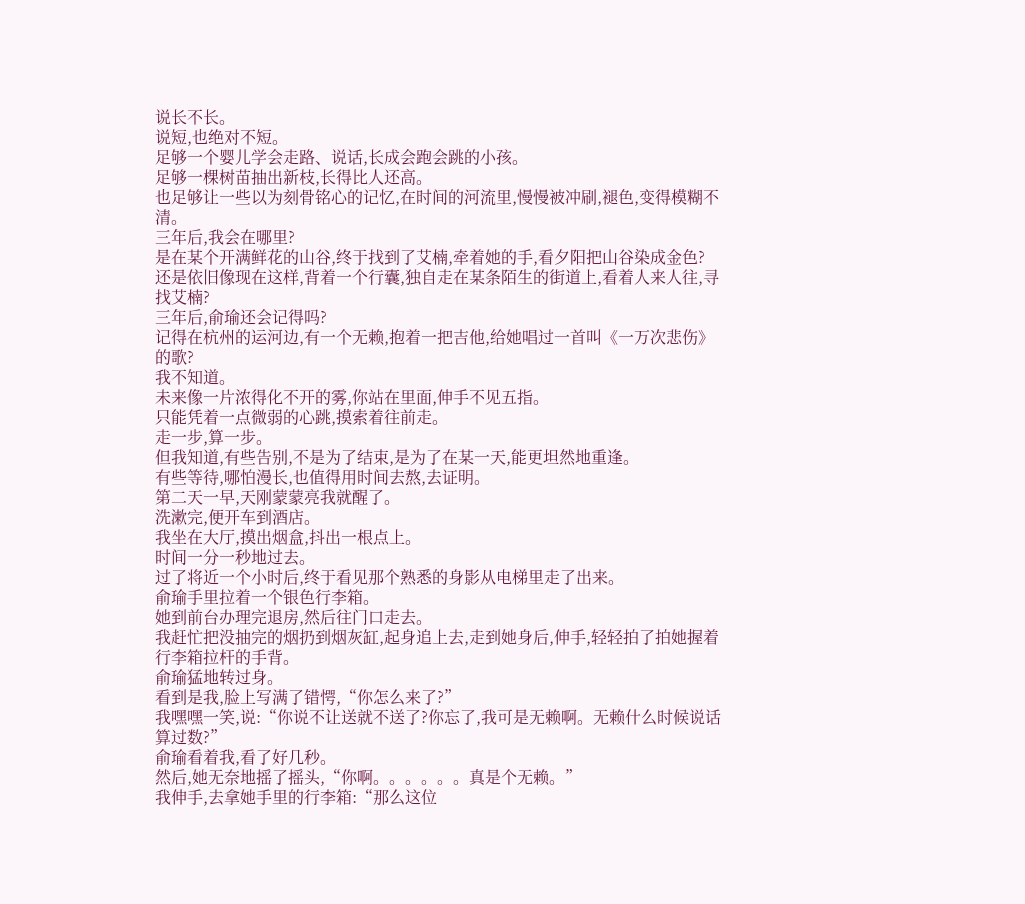说长不长。
说短,也绝对不短。
足够一个婴儿学会走路、说话,长成会跑会跳的小孩。
足够一棵树苗抽出新枝,长得比人还高。
也足够让一些以为刻骨铭心的记忆,在时间的河流里,慢慢被冲刷,褪色,变得模糊不清。
三年后,我会在哪里?
是在某个开满鲜花的山谷,终于找到了艾楠,牵着她的手,看夕阳把山谷染成金色?
还是依旧像现在这样,背着一个行囊,独自走在某条陌生的街道上,看着人来人往,寻找艾楠?
三年后,俞瑜还会记得吗?
记得在杭州的运河边,有一个无赖,抱着一把吉他,给她唱过一首叫《一万次悲伤》的歌?
我不知道。
未来像一片浓得化不开的雾,你站在里面,伸手不见五指。
只能凭着一点微弱的心跳,摸索着往前走。
走一步,算一步。
但我知道,有些告别,不是为了结束,是为了在某一天,能更坦然地重逢。
有些等待,哪怕漫长,也值得用时间去熬,去证明。
第二天一早,天刚蒙蒙亮我就醒了。
洗漱完,便开车到酒店。
我坐在大厅,摸出烟盒,抖出一根点上。
时间一分一秒地过去。
过了将近一个小时后,终于看见那个熟悉的身影从电梯里走了出来。
俞瑜手里拉着一个银色行李箱。
她到前台办理完退房,然后往门口走去。
我赶忙把没抽完的烟扔到烟灰缸,起身追上去,走到她身后,伸手,轻轻拍了拍她握着行李箱拉杆的手背。
俞瑜猛地转过身。
看到是我,脸上写满了错愕,“你怎么来了?”
我嘿嘿一笑,说:“你说不让送就不送了?你忘了,我可是无赖啊。无赖什么时候说话算过数?”
俞瑜看着我,看了好几秒。
然后,她无奈地摇了摇头,“你啊。。。。。。真是个无赖。”
我伸手,去拿她手里的行李箱:“那么这位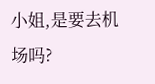小姐,是要去机场吗?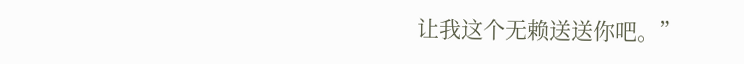让我这个无赖送送你吧。”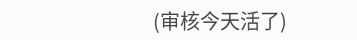(审核今天活了)